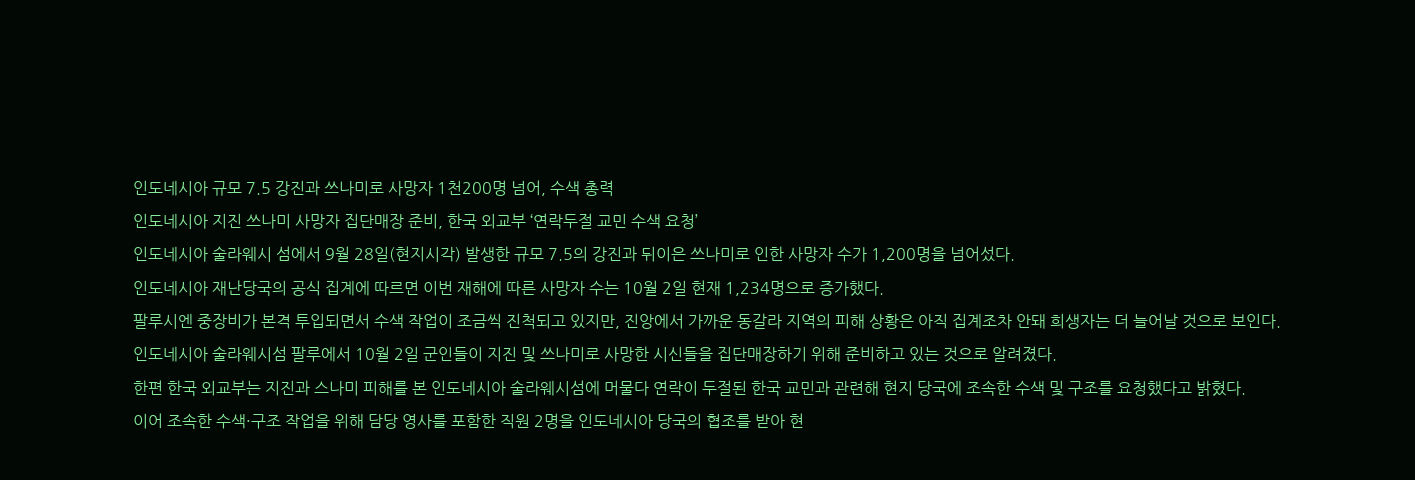인도네시아 규모 7.5 강진과 쓰나미로 사망자 1천200명 넘어, 수색 총력
인도네시아 지진 쓰나미 사망자 집단매장 준비, 한국 외교부 ‘연락두절 교민 수색 요청’
인도네시아 술라웨시 섬에서 9월 28일(현지시각) 발생한 규모 7.5의 강진과 뒤이은 쓰나미로 인한 사망자 수가 1,200명을 넘어섰다.
인도네시아 재난당국의 공식 집계에 따르면 이번 재해에 따른 사망자 수는 10월 2일 현재 1,234명으로 증가했다.
팔루시엔 중장비가 본격 투입되면서 수색 작업이 조금씩 진척되고 있지만, 진앙에서 가까운 동갈라 지역의 피해 상황은 아직 집계조차 안돼 희생자는 더 늘어날 것으로 보인다.
인도네시아 술라웨시섬 팔루에서 10월 2일 군인들이 지진 및 쓰나미로 사망한 시신들을 집단매장하기 위해 준비하고 있는 것으로 알려졌다.
한편 한국 외교부는 지진과 스나미 피해를 본 인도네시아 술라웨시섬에 머물다 연락이 두절된 한국 교민과 관련해 현지 당국에 조속한 수색 및 구조를 요청했다고 밝혔다.
이어 조속한 수색·구조 작업을 위해 담당 영사를 포함한 직원 2명을 인도네시아 당국의 협조를 받아 현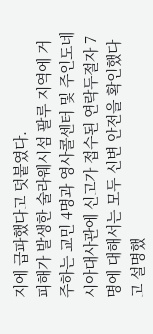지에 급파했다고 덧붙였다.
피해가 발생한 술라웨시섬 팔루 지역에 거주하는 교민 4명과 영사콜센터 및 주인도네시아대사관에 신고가 접수된 연락두절자 7명에 대해서는 모두 신변 안전을 확인했다고 설명했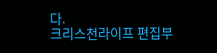다.
크리스천라이프 편집부